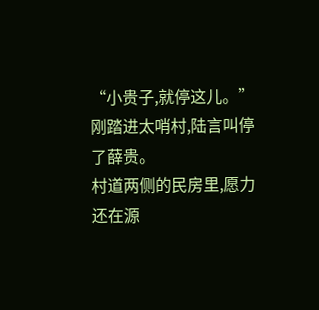“小贵子,就停这儿。”
刚踏进太哨村,陆言叫停了薛贵。
村道两侧的民房里,愿力还在源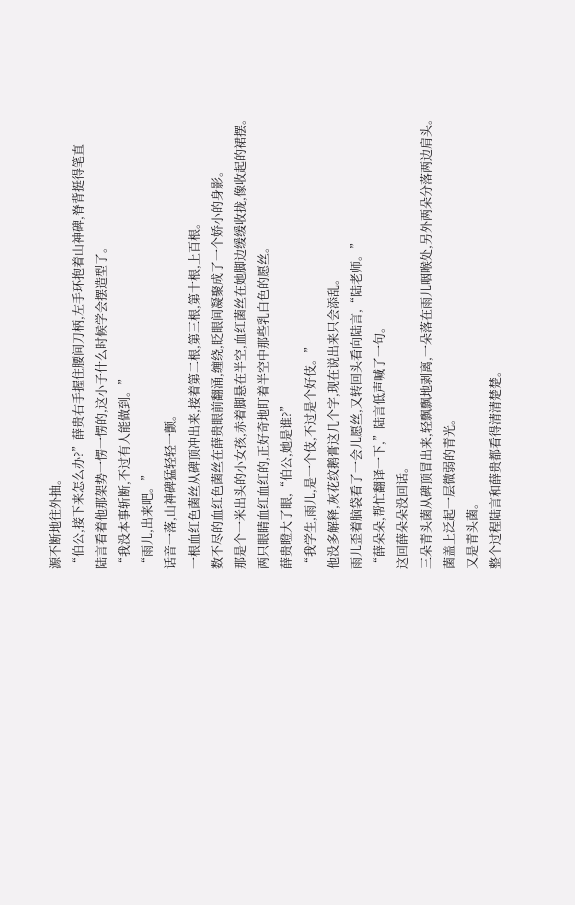源不断地往外抽。
“伯公,接下来怎么办?”薛贵右手握住腰间刀柄,左手环抱着山神碑,脊背挺得笔直
陆言看着他那架势一愣一愣的,这小子什么时候学会摆造型了。
“我没本事斩断,不过有人能做到。”
“雨儿,出来吧。”
话音一落,山神碑猛轻轻一颤。
一根血红色菌丝从碑顶冲出来,接着第二根,第三根,第十根,上百根。
数不尽的血红色菌丝在薛贵眼前翻涌,缠绕,眨眼间凝聚成了一个娇小的身影。
那是个一米出头的小女孩,赤着脚悬在半空,血红菌丝在她脚边缓缓收拢,像收起的裙摆。
两只眼睛血红血红的,正好奇地盯着半空中那些乳白色的愿丝。
薛贵瞪大了眼,“伯公,她是谁?”
“我学生,雨儿,是一个伎,不过是个好伎。”
他没多解释,灰花纹鹅膏这几个字,现在说出来只会添乱。
雨儿歪着脑袋看了一会儿愿丝,又转回头看向陆言,“陆老师。”
“薛朵朵,帮忙翻译一下,”陆言低声喊了一句。
这回薛朵朵没回话。
三朵青头菌从碑顶冒出来,轻飘飘地剥离,一朵落在雨儿咽喉处,另外两朵分落两边肩头。
菌盖上泛起一层微弱的青光。
又是青头菌。
整个过程陆言和薛贵都看得清清楚楚。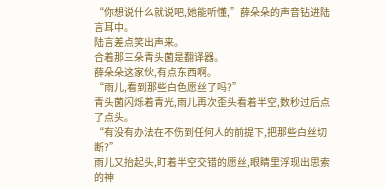“你想说什么就说吧,她能听懂,”薛朵朵的声音钻进陆言耳中。
陆言差点笑出声来。
合着那三朵青头菌是翻译器。
薛朵朵这家伙,有点东西啊。
“雨儿,看到那些白色愿丝了吗?”
青头菌闪烁着青光,雨儿再次歪头看着半空,数秒过后点了点头。
“有没有办法在不伤到任何人的前提下,把那些白丝切断?”
雨儿又抬起头,盯着半空交错的愿丝,眼睛里浮现出思索的神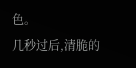色。
几秒过后,清脆的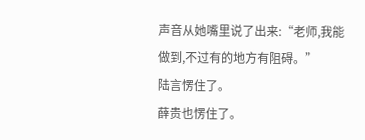声音从她嘴里说了出来:“老师,我能做到,不过有的地方有阻碍。”
陆言愣住了。
薛贵也愣住了。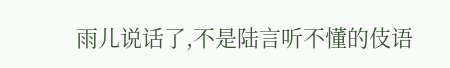雨儿说话了,不是陆言听不懂的伎语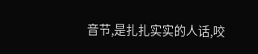音节,是扎扎实实的人话,咬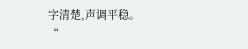字清楚,声调平稳。
“